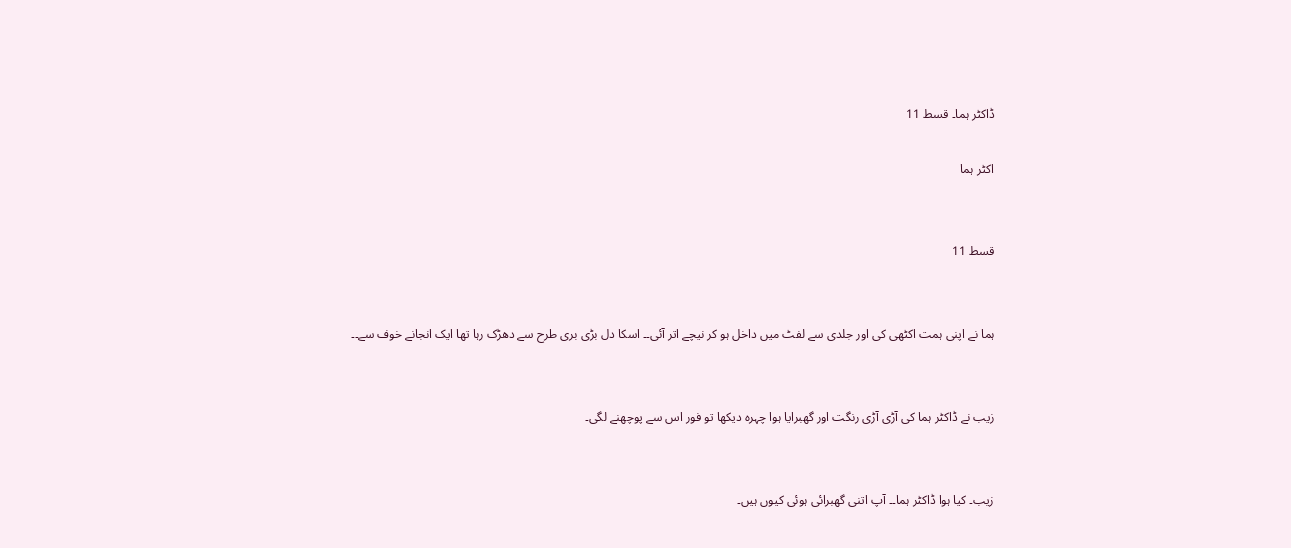ڈاکٹر ہما۔ قسط 11

اکٹر ہما


قسط 11


ہما نے اپنی ہمت اکٹھی کی اور جلدی سے لفٹ میں داخل ہو کر نیچے اتر آئی۔۔ اسکا دل بڑی بری طرح سے دھڑک رہا تھا ایک انجانے خوف سے۔۔


زیب نے ڈاکٹر ہما کی آڑی آڑی رنگت اور گھبرایا ہوا چہرہ دیکھا تو فور اس سے پوچھنے لگی۔


زیب۔ کیا ہوا ڈاکٹر ہما۔۔ آپ اتنی گھبرائی ہوئی کیوں ہیں۔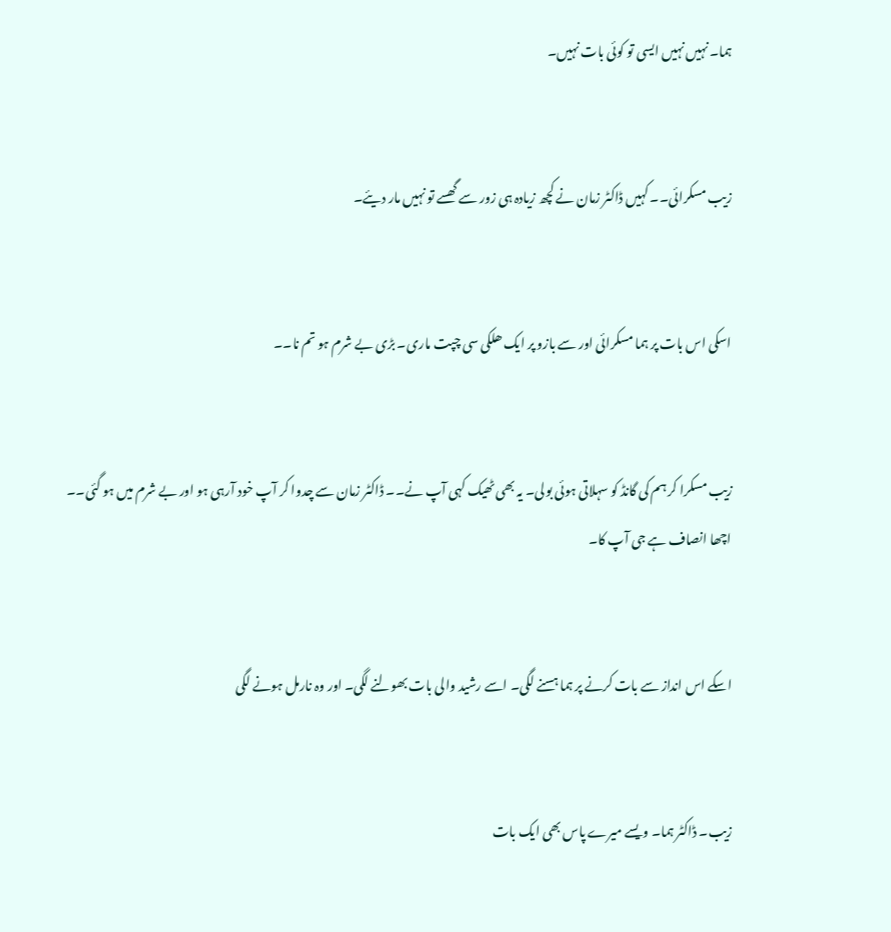ہما۔ نہیں نہیں ایسی تو کوئی بات نہیں۔


زیب مسکرائی۔۔ کہیں ڈاکٹر زمان نے کچھ زیادہ ہی زور سے گھسے تو نہیں مار دیئے۔


اسکی اس بات پر ہما مسکرائی اور سے بازو پر ایک ھلکی سی چپت ماری۔ بڑی بے شرم ہو تم نا۔۔


زیب مسکرا کر ہم کی گانڈ کو سہلاتی ہوئی بولی۔ یہ بھی ٹھیک کہی آپ نے۔۔ ڈاکٹر زمان سے چدوا کر آپ خود آرہی ہو اور بے شرم میں ہو گئی۔۔ اچھا انصاف ہے جی آپ کا۔


اسکے اس انداز سے بات کرنے پر ہما ہسنے لگی۔ اسے رشید والی بات بھولنے لگی۔ اور وہ نارمل ہونے لگی


زیب۔ ڈاکٹر ہما۔ ویسے میرے پاس بھی ایک بات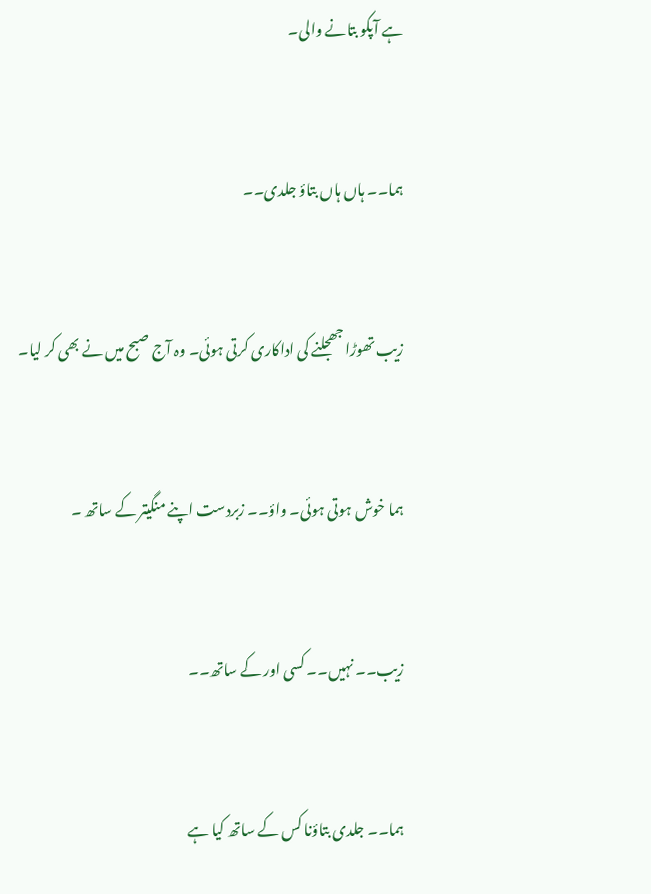ہے آپکو بتانے والی۔


ہما۔۔ ہاں ہاں بتاؤ جلدی۔۔


زیب تھوڑا جھجلنے کی اداکاری کرتی ہوئی۔ وہ آج صبح میں نے بھی کر لیا۔


ہما خوش ہوتی ہوئی۔ واؤ۔۔ زبردست اپنے منگیتر کے ساتھ ۔


زیب۔۔ نہیں۔۔ کسی اور کے ساتھ۔۔


ہما۔۔ جلدی بتاؤنا کس کے ساتھ کیا ہے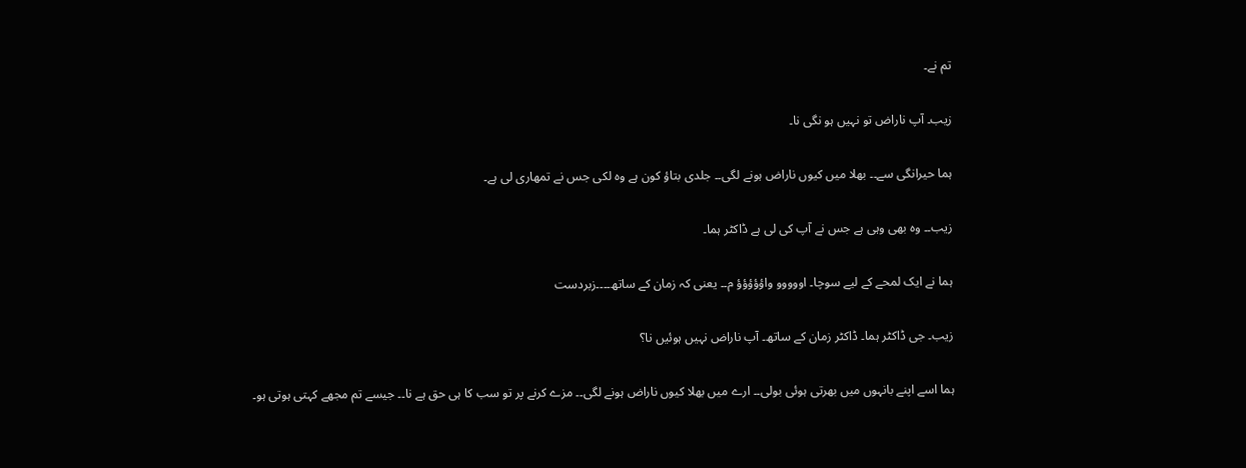تم نے۔


زیب۔ آپ ناراض تو نہیں ہو نگی نا۔


ہما حیرانگی سے۔۔ بھلا میں کیوں ناراض ہونے لگی۔۔ جلدی بتاؤ کون ہے وہ لکی جس نے تمھاری لی ہے۔


زیب۔۔ وہ بھی وہی ہے جس نے آپ کی لی ہے ڈاکٹر ہما۔


ہما نے ایک لمحے کے لیے سوچا۔ اووووو واؤؤؤؤؤ م۔۔ یعنی کہ زمان کے ساتھ۔۔۔۔زبردست


زیب۔ جی ڈاکٹر ہما۔ ڈاکٹر زمان کے ساتھ۔ آپ ناراض نہیں ہوئیں نا؟


ہما اسے اپنے بانہوں میں بھرتی ہوئی بولی۔۔ ارے میں بھلا کیوں ناراض ہونے لگی۔۔ مزے کرنے پر تو سب کا ہی حق ہے نا۔۔ جیسے تم مجھے کہتی ہوتی ہو۔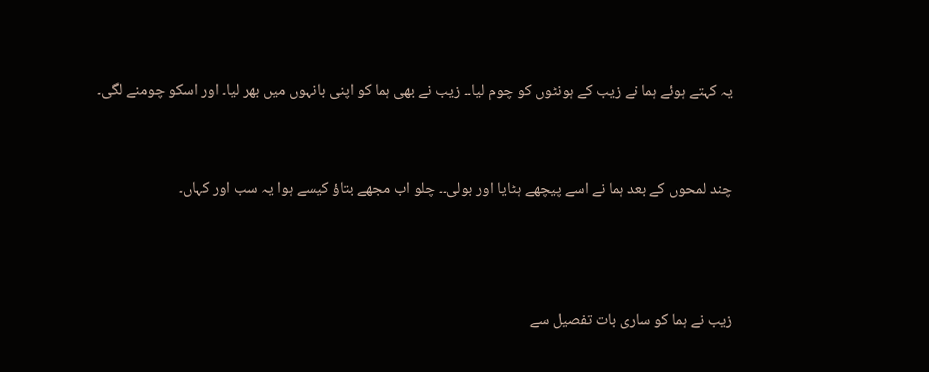یہ کہتے ہوئے ہما نے زیب کے ہونٹوں کو چوم لیا۔۔ زیب نے بھی ہما کو اپنی بانہوں میں بھر لیا۔ اور اسکو چومنے لگی۔


چند لمحوں کے بعد ہما نے اسے پیچھے ہٹایا اور بولی۔۔ چلو اب مجھے بتاؤ کیسے ہوا یہ سب اور کہاں۔



زیب نے ہما کو ساری بات تفصیل سے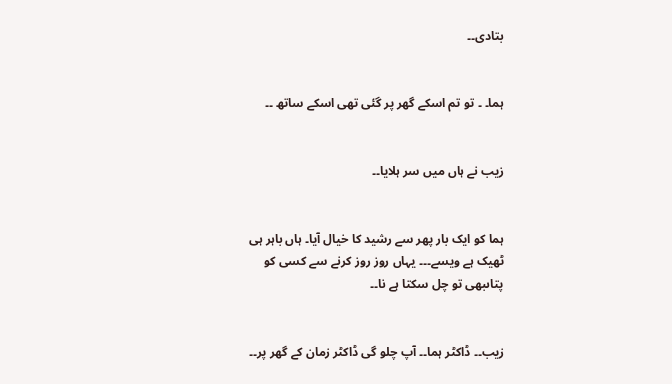بتادی۔۔


ہما۔ ۔ تو تم اسکے گھر پر گئی تھی اسکے ساتھ ۔۔


زیب نے ہاں میں سر ہلایا۔۔


ہما کو ایک بار پھر سے رشید کا خیال آیا۔ ہاں باہر ہی ٹھیک ہے ویسے۔۔۔ یہاں روز روز کرنے سے کسی کو پتاںبھی تو چل سکتا ہے نا۔۔


زیب۔۔ ڈاکٹر ہما۔۔ آپ چلو گی ڈاکٹر زمان کے گھر پر۔۔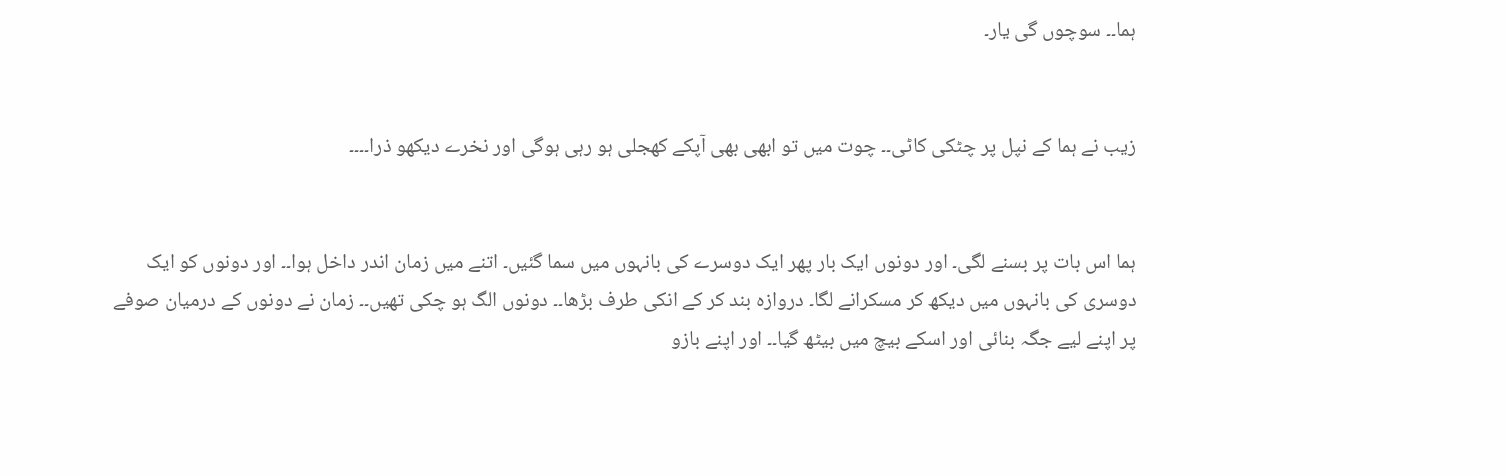ہما۔۔ سوچوں گی یار۔


زیب نے ہما کے نپل پر چٹکی کاٹی۔۔ چوت میں تو ابھی بھی آپکے کھجلی ہو رہی ہوگی اور نخرے دیکھو ذرا۔۔۔۔


ہما اس بات پر بسنے لگی۔ اور دونوں ایک بار پھر ایک دوسرے کی بانہوں میں سما گئیں۔ اتنے میں زمان اندر داخل ہوا۔۔ اور دونوں کو ایک دوسری کی بانہوں میں دیکھ کر مسکرانے لگا۔ دروازہ بند کر کے انکی طرف بڑھا۔۔ دونوں الگ ہو چکی تھیں۔۔ زمان نے دونوں کے درمیان صوفے پر اپنے لیے جگہ بنائی اور اسکے بیچ میں بیٹھ گیا۔۔ اور اپنے بازو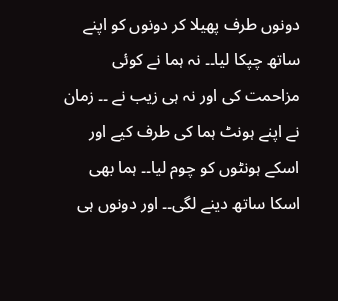دونوں طرف پھیلا کر دونوں کو اپنے ساتھ چپکا لیا۔۔ نہ ہما نے کوئی مزاحمت کی اور نہ ہی زیب نے ۔۔ زمان نے اپنے ہونٹ ہما کی طرف کیے اور اسکے ہونٹوں کو چوم لیا۔۔ ہما بھی اسکا ساتھ دینے لگی۔۔ اور دونوں ہی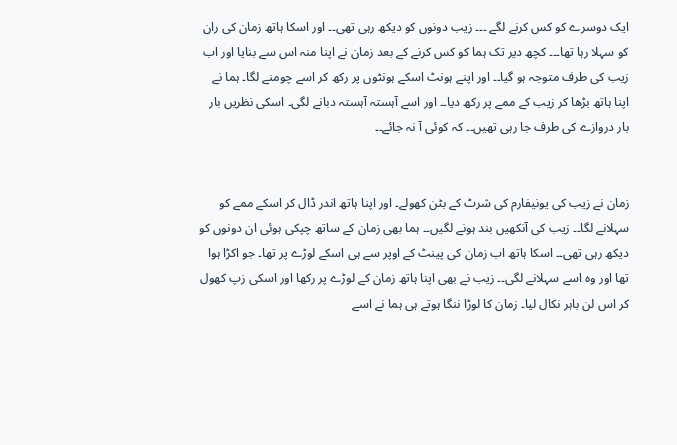ایک دوسرے کو کس کرنے لگے ۔۔۔ زیب دونوں کو دیکھ رہی تھی۔۔ اور اسکا ہاتھ زمان کی ران کو سہلا رہا تھا۔۔۔ کچھ دیر تک ہما کو کس کرنے کے بعد زمان نے اپنا منہ اس سے بنایا اور اب زیب کی طرف متوجہ ہو گیا۔۔ اور اپنے ہونٹ اسکے ہونٹوں پر رکھ کر اسے چومنے لگا۔ ہما نے اپنا ہاتھ بڑھا کر زیب کے ممے پر رکھ دیا۔۔ اور اسے آہستہ آہستہ دبانے لگی۔ اسکی نظریں بار بار دروازے کی طرف جا رہی تھیں۔۔ کہ کوئی آ نہ جائے۔۔


زمان نے زیب کی یونیفارم کی شرٹ کے بٹن کھولے۔ اور اپنا ہاتھ اندر ڈال کر اسکے ممے کو سہلانے لگا۔۔ زیب کی آنکھیں بند ہونے لگیں۔۔ ہما بھی زمان کے ساتھ چپکی ہوئی ان دونوں کو دیکھ رہی تھی۔۔ اسکا ہاتھ اب زمان کی پینٹ کے اوپر سے ہی اسکے لوڑے پر تھا۔ جو اکڑا ہوا تھا اور وہ اسے سہلانے لگی۔۔ زیب نے بھی اپنا ہاتھ زمان کے لوڑے پر رکھا اور اسکی زپ کھول کر اس لن باہر نکال لیا۔ زمان کا لوڑا ننگا ہوتے ہی ہما نے اسے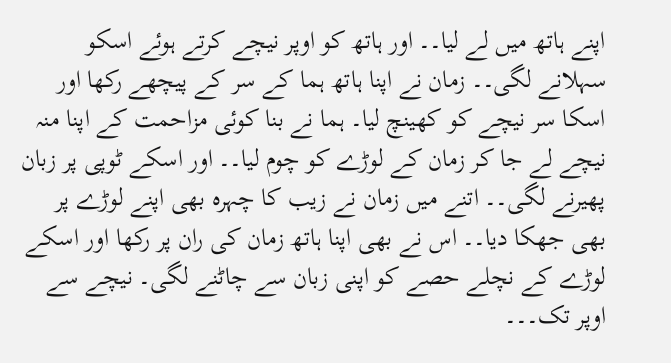اپنے ہاتھ میں لے لیا۔۔ اور ہاتھ کو اوپر نیچے کرتے ہوئے اسکو سہلانے لگی۔۔ زمان نے اپنا ہاتھ ہما کے سر کے پیچھے رکھا اور اسکا سر نیچے کو کھینچ لیا۔ ہما نے بنا کوئی مزاحمت کے اپنا منہ نیچے لے جا کر زمان کے لوڑے کو چوم لیا۔۔ اور اسکے ٹوپی پر زبان پھیرنے لگی۔۔ اتنے میں زمان نے زیب کا چہرہ بھی اپنے لوڑے پر بھی جھکا دیا۔۔ اس نے بھی اپنا ہاتھ زمان کی ران پر رکھا اور اسکے لوڑے کے نچلے حصے کو اپنی زبان سے چاٹنے لگی۔ نیچے سے اوپر تک۔۔۔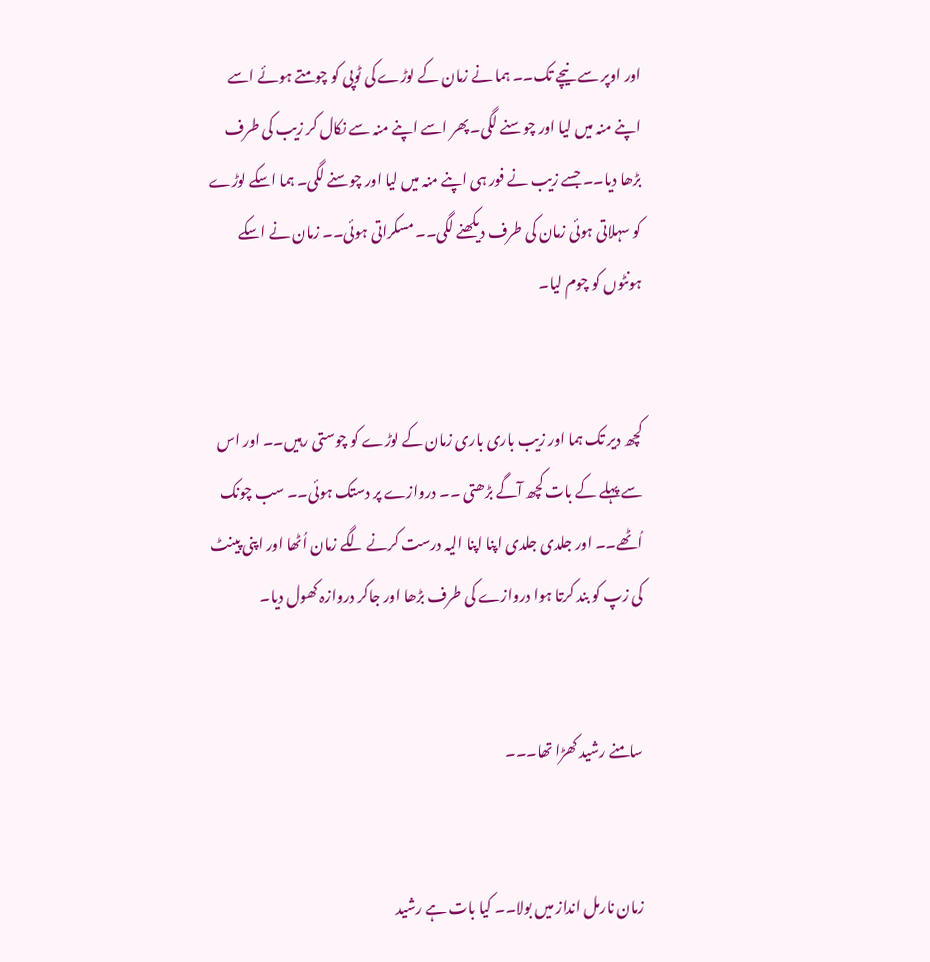اور اوپر سے نیچے تک۔۔ ہما نے زمان کے لوڑے کی ٹوپی کو چومتے ہوئے اسے اپنے منہ میں لیا اور چوسنے لگی۔ پھر اسے اپنے منہ سے نکال کر زیب کی طرف بڑھا دیا۔۔ جسے زیب نے فور ہی اپنے منہ میں لیا اور چوسنے لگی۔ ہما اسکے لوڑے کو سہلاتی ہوئی زمان کی طرف دیکھنے لگی۔۔ مسکراتی ہوئی۔۔ زمان نے اسکے ہونٹوں کو چوم لیا۔


کچھ دیر تک ہما اور زیب باری باری زمان کے لوڑے کو چوستی رہیں۔۔ اور اس سے پہلے کے بات کچھ آگے بڑھتی ۔۔ دروازے پر دستک ہوئی۔۔ سب چونک اُٹھے۔۔ اور جلدی جلدی اپنا اپنا الیہ درست کرنے لگے زمان اُٹھا اور اپنی پینٹ کی زپ کو بند کرتا ہوا دروازے کی طرف بڑھا اور جاکر دروازہ کھول دیا۔


سامنے رشید کھڑا تھا۔۔۔


زمان نارمل انداز میں بولا۔۔ کیا بات ہے رشید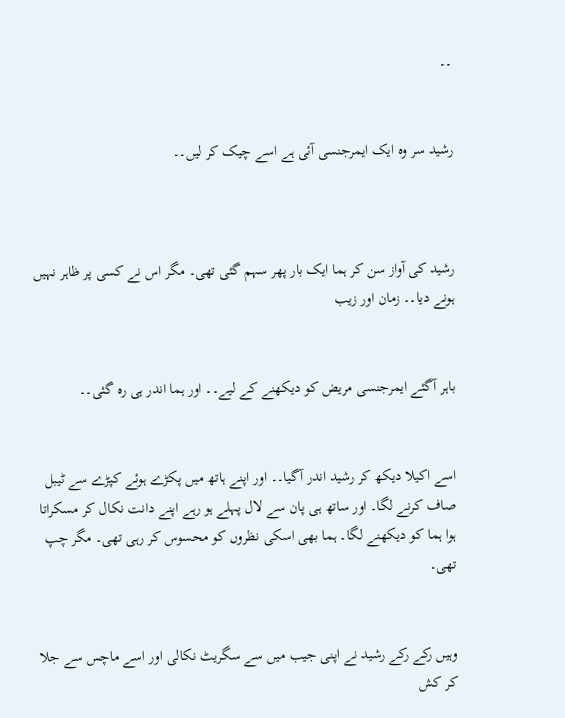۔۔


رشید سر وہ ایک ایمرجنسی آئی ہے اسے چیک کر لیں۔۔



رشید کی آواز سن کر ہما ایک بار پھر سہم گئی تھی۔ مگر اس نے کسی پر ظاہر نہیں ہونے دیا۔۔ زمان اور زیب


باہر آگئے ایمرجنسی مریض کو دیکھنے کے لیے۔۔ اور ہما اندر ہی رہ گئی۔۔


اسے اکیلا دیکھ کر رشید اندر آگیا۔۔ اور اپنے ہاتھ میں پکڑے ہوئے کپڑے سے ٹیبل صاف کرنے لگا۔ اور ساتھ ہی پان سے لال پہلے ہو رہے اپنے دانت نکال کر مسکراتا ہوا ہما کو دیکھنے لگا۔ ہما بھی اسکی نظروں کو محسوس کر رہی تھی۔ مگر چپ تھی۔


وہیں رکے رکے رشید نے اپنی جیب میں سے سگریٹ نکالی اور اسے ماچس سے جلا کر کش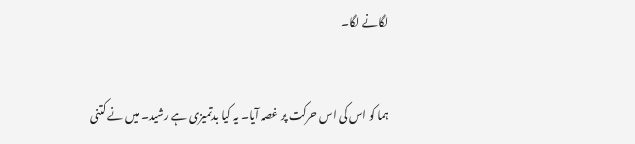لگانے لگا۔


ہما کو اس کی اس حرکت پر غصہ آیا۔ یہ کیا بدتمیزی ہے رشید۔ میں نے کتنی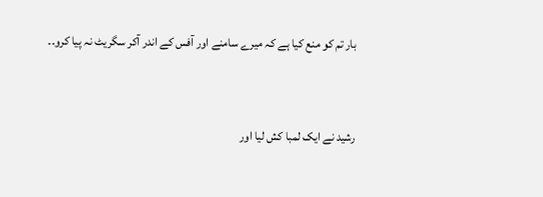بار تم کو منع کیا ہے کہ میرے سامنے اور آفس کے اندر آکر سگریٹ نہ پیا کرو۔۔


رشید نے ایک لمبا کش لیا اور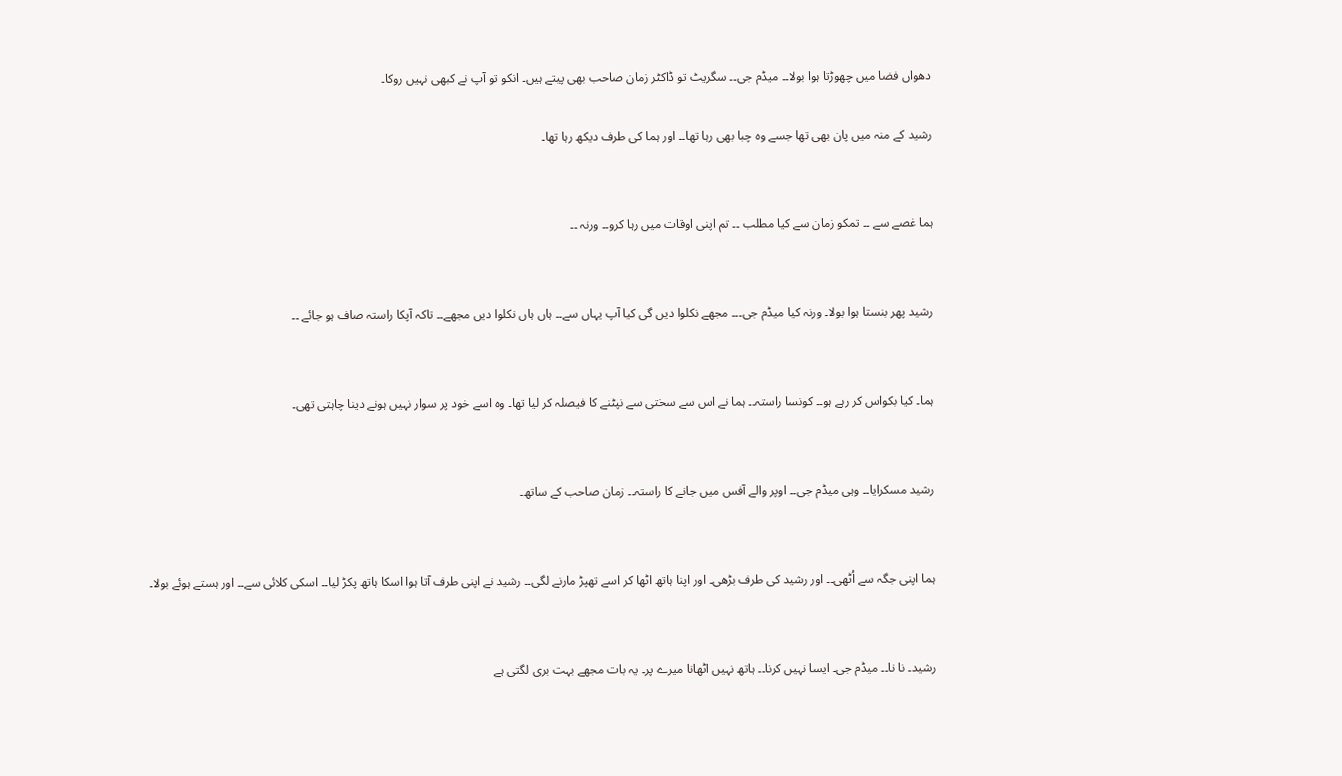دھواں فضا میں چھوڑتا ہوا بولا۔۔ میڈم جی۔۔ سگریٹ تو ڈاکٹر زمان صاحب بھی پیتے ہیں۔ انکو تو آپ نے کبھی نہیں روکا۔

رشید کے منہ میں پان بھی تھا جسے وہ چبا بھی رہا تھا۔۔ اور ہما کی طرف دیکھ رہا تھا۔


ہما غصے سے ۔۔ تمکو زمان سے کیا مطلب ۔۔ تم اپنی اوقات میں رہا کرو۔۔ ورنہ ۔۔


رشید پھر بنستا ہوا بولا۔ ورنہ کیا میڈم جی۔۔۔ مجھے نکلوا دیں گی کیا آپ یہاں سے۔۔ ہاں ہاں نکلوا دیں مجھے۔۔ تاکہ آپکا راستہ صاف ہو جائے ۔۔


ہما۔ کیا بکواس کر رہے ہو۔۔ کونسا راستہ۔۔ ہما نے اس سے سختی سے نپٹنے کا فیصلہ کر لیا تھا۔ وہ اسے خود پر سوار نہیں ہونے دینا چاہتی تھی۔


رشید مسکرایا۔۔ وہی میڈم جی۔۔ اوپر والے آفس میں جانے کا راستہ۔۔ زمان صاحب کے ساتھ۔


ہما اپنی جگہ سے اُٹھی۔۔ اور رشید کی طرف بڑھی۔ اور اپنا ہاتھ اٹھا کر اسے تھپڑ مارنے لگی۔۔ رشید نے اپنی طرف آتا ہوا اسکا ہاتھ پکڑ لیا۔۔ اسکی کلائی سے۔۔ اور ہستے ہوئے بولا۔


رشید۔ نا نا۔۔ میڈم جی۔ ایسا نہیں کرنا۔۔ ہاتھ نہیں اٹھانا میرے پر۔ یہ بات مجھے بہت بری لگتی ہے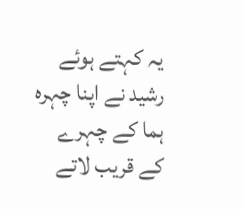یہ کہتے ہوئے رشید نے اپنا چہرہ ہما کے چہرے کے قریب لاتے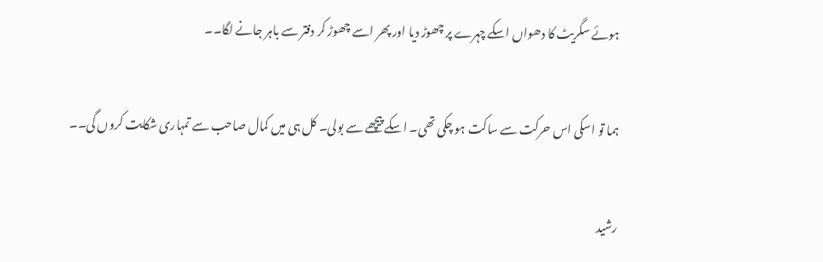ہوئے سگریٹ کا دھواں اسکے چہرے پر چھوڑ دیا اور پھر اسے چھوڑ کر دفتر سے باہر جانے لگا۔۔


ہما تو اسکی اس حرکت سے ساکت ہو چکی تھی۔ اسکے پیچھے سے بولی۔ کل ہی میں کمال صاحب سے تمہاری شکایت کروں گی۔۔


رشید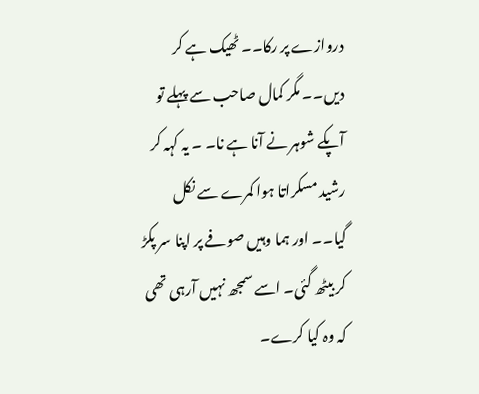دروازے پر رکا۔۔ ٹھیک ہے کر دیں۔۔ مگر کمال صاحب سے پہلے تو آپکے شوہر نے آنا ہے نا۔ ۔ یہ کہہ کر رشید مسکراتا ہوا کمرے سے نکل گیا۔۔ اور ہما وہیں صوفے پر اپنا سر پکڑ کر بیٹھ گئی۔ اسے سمجھ نہیں آرہی تھی کہ وہ کیا کرے۔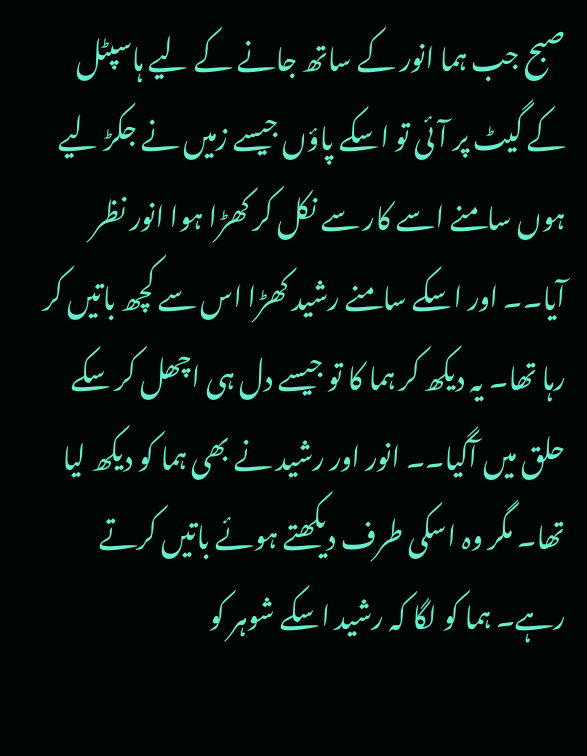صبح جب ہما انور کے ساتھ جانے کے لیے ہاسپٹل کے گیٹ پر آئی تو اسکے پاؤں جیسے زمیں نے جکڑ لیے ہوں سامنے اسے کار سے نکل کر کھڑا ہوا انور نظر آیا۔۔ اور اسکے سامنے رشید کھڑا اس سے کچھ باتیں کر رہا تھا۔ یہ دیکھ کر ہما کا تو جیسے دل ہی اچھل کر سکے حلق میں آگیا۔۔ انور اور رشید نے بھی ہما کو دیکھ لیا تھا۔ مگر وہ اسکی طرف دیکھتے ہوئے باتیں کرتے رہے۔ ہما کو لگا کہ رشید اسکے شوہر کو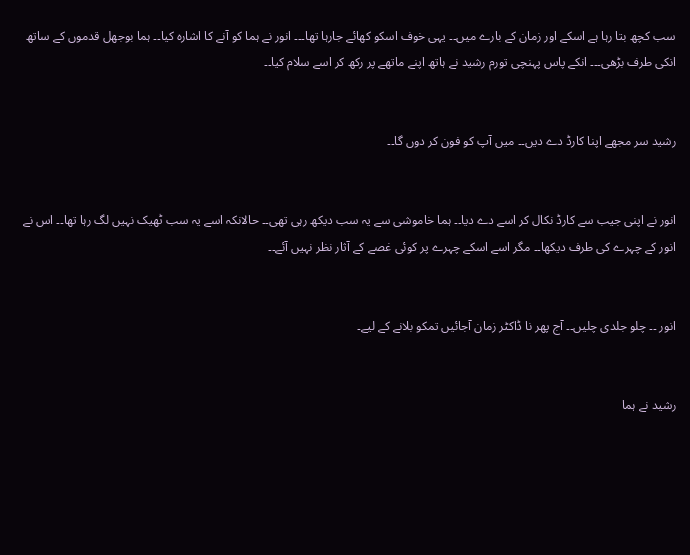سب کچھ بتا رہا ہے اسکے اور زمان کے بارے میں۔۔ یہی خوف اسکو کھائے جارہا تھا۔۔۔ انور نے ہما کو آنے کا اشارہ کیا۔۔ ہما بوجھل قدموں کے ساتھ انکی طرف بڑھی۔۔۔ انکے پاس پہنچی تورم رشید نے ہاتھ اپنے ماتھے پر رکھ کر اسے سلام کیا۔۔


رشید سر مجھے اپنا کارڈ دے دیں۔۔ میں آپ کو فون کر دوں گا۔۔


انور نے اپنی جیب سے کارڈ نکال کر اسے دے دیا۔۔ ہما خاموشی سے یہ سب دیکھ رہی تھی۔۔ حالانکہ اسے یہ سب ٹھیک نہیں لگ رہا تھا۔۔ اس نے انور کے چہرے کی طرف دیکھا۔۔ مگر اسے اسکے چہرے پر کوئی غصے کے آثار نظر نہیں آئے۔۔


انور ۔۔ چلو جلدی چلیں۔۔ آج پھر نا ڈاکٹر زمان آجائیں تمکو بلانے کے لیے۔


رشید نے ہما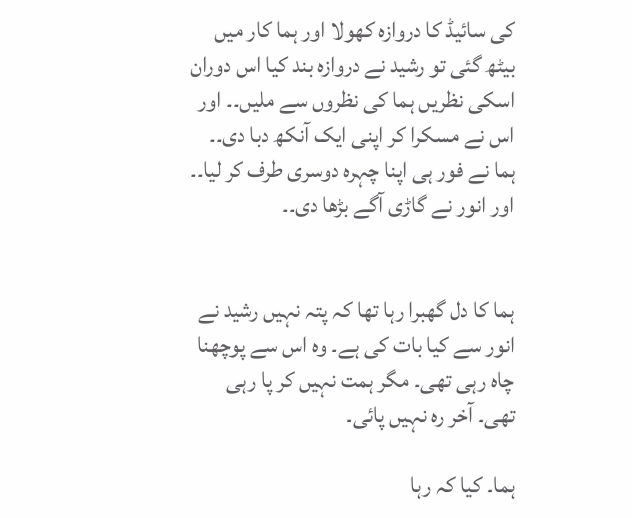کی سائیڈ کا دروازہ کھولا اور ہما کار میں بیٹھ گئی تو رشید نے دروازہ بند کیا اس دوران اسکی نظریں ہما کی نظروں سے ملیں۔۔ اور اس نے مسکرا کر اپنی ایک آنکھ دبا دی۔۔ ہما نے فور ہی اپنا چہرہ دوسری طرف کر لیا۔۔ اور انور نے گاڑی آگے بڑھا دی۔۔


ہما کا دل گھبرا رہا تھا کہ پتہ نہیں رشید نے انور سے کیا بات کی ہے۔ وہ اس سے پوچھنا چاہ رہی تھی۔ مگر ہمت نہیں کر پا رہی تھی۔ آخر رہ نہیں پائی۔

ہما۔ کیا کہ رہا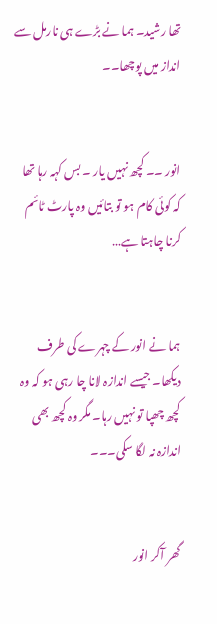تھا رشید۔ ہما نے بڑے ہی نارمل سے انداز میں پوچھا۔۔


انور ۔۔ کچھ نہیں یار ۔ بس کہہ رہا تھا کہ کوئی کام ہو تو بتائیں وہ پارٹ ٹائم کرنا چاہتا ہے…


ہما نے انور کے چہرے کی طرف دیکھا۔ جیسے اندازہ لانا چا رہی ہو کہ وہ کچھ چھپا تو نہیں رہا۔ مگر وہ کچھ بھی اندازہ نہ لگا سکی۔۔۔


گھر آکر انور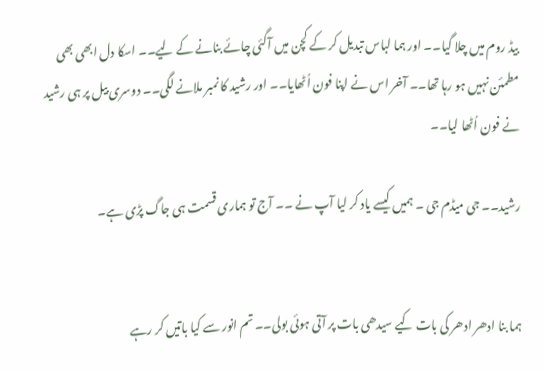بیڈ روم میں چلا گیا۔۔ اور ہما لباس تبدیل کر کے کچن میں آگئی چائے بنانے کے لیے۔۔ اسکا دل ابھی بھی مطمئن نہیں ہو رہا تھا۔۔ آخر اس نے اپنا فون اُٹھایا۔۔ اور رشید کا نمبر ملانے لگی۔۔ دوسری بیل پر ہی رشید نے فون اُٹھا لیا۔۔

رشید۔۔ جی میڈم جی ۔ ہمیں کیسے یاد کر لیا آپ نے ۔۔ آج تو ہماری قسمت ہی جاگ پڑی ہے۔


ہما بنا ادھر ادھر کی بات کیے سیدھی بات پر آتی ہوئی بولی۔۔ تم انور سے کیا باتیں کر رہے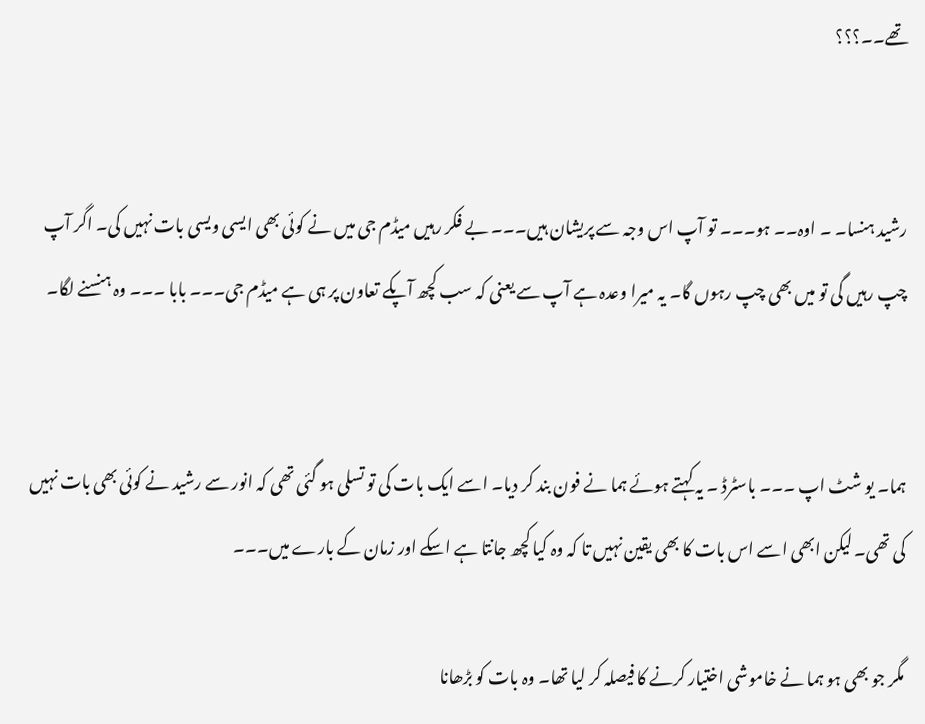تھے۔۔؟؟؟


رشید ہنسا۔ ۔ اوہ۔۔ ہو۔۔۔ تو آپ اس وجہ سے پریشان ہیں۔۔۔ بے فکر رہیں میڈم جی میں نے کوئی بھی ایسی ویسی بات نہیں کی۔ اگر آپ چپ رہیں گی تو میں بھی چپ رہوں گا۔ یہ میرا وعدہ ہے آپ سے یعنی کہ سب کچھ آپکے تعاون پر ہی ہے میڈم جی۔۔۔ بابا ۔۔۔ وہ ہنسنے لگا۔


ہما۔ یو شٹ اپ ۔۔۔ باسٹرڈ ۔ یہ کہتے ہوئے ہما نے فون بند کر دیا۔ اسے ایک بات کی تو تسلی ہو گئی تھی کہ انور سے رشید نے کوئی بھی بات نہیں کی تھی۔ لیکن ابھی اسے اس بات کا بھی یقین نہیں تا کہ وہ کیا کچھ جانتا ہے اسکے اور زمان کے بارے میں۔۔۔

مگر جو بھی ہو ہما نے خاموشی اختیار کرنے کا فیصلہ کر لیا تھا۔ وہ بات کو بڑھانا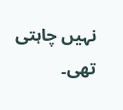نہیں چاہتی تھی۔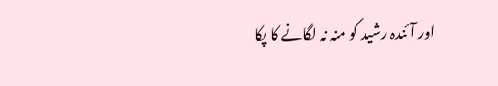اور آئندہ رشید کو منہ نہ لگانے کا پکا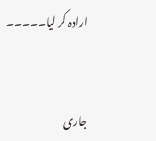ارادہ کر لیا۔۔۔۔۔


جاری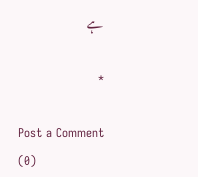ہے

*

Post a Comment (0)